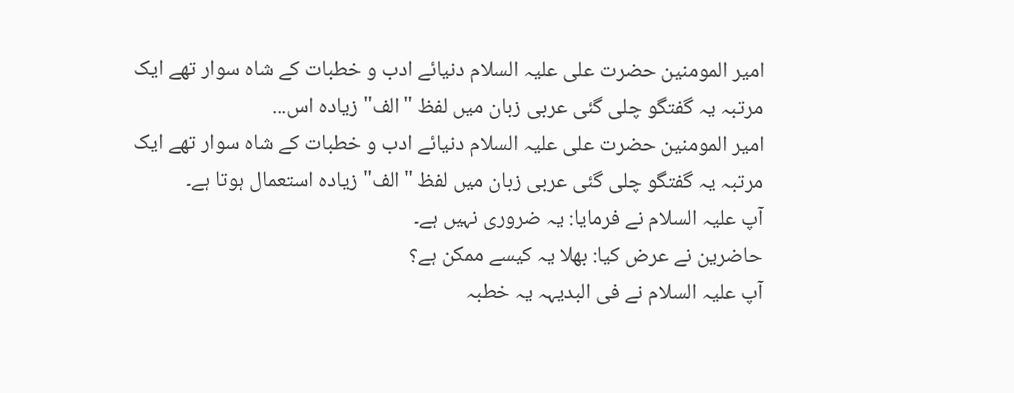امیر المومنین حضرت علی علیہ السلام دنیائے ادب و خطبات کے شاہ سوار تھے ایک مرتبہ یہ گفتگو چلی گئی عربی زبان میں لفظ "الف" زیادہ اس...
امیر المومنین حضرت علی علیہ السلام دنیائے ادب و خطبات کے شاہ سوار تھے ایک مرتبہ یہ گفتگو چلی گئی عربی زبان میں لفظ "الف" زیادہ استعمال ہوتا ہے۔
آپ علیہ السلام نے فرمایا: یہ ضروری نہیں ہے۔
حاضرین نے عرض کیا: بھلا یہ کیسے ممکن ہے؟
آپ علیہ السلام نے فی البدیہہ یہ خطبہ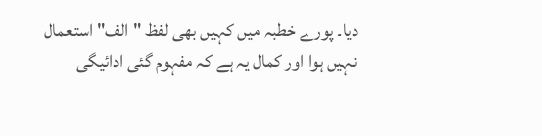دیا۔ پورے خطبہ میں کہیں بھی لفظ "الف" استعمال نہیں ہوا اور کمال یہ ہے کہ مفہوم گئی ادائیگی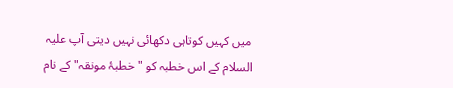میں کہیں کوتاہی دکھائی نہیں دیتی آپ علیہ السلام کے اس خطبہ کو "خطبۂ مونقہ" کے نام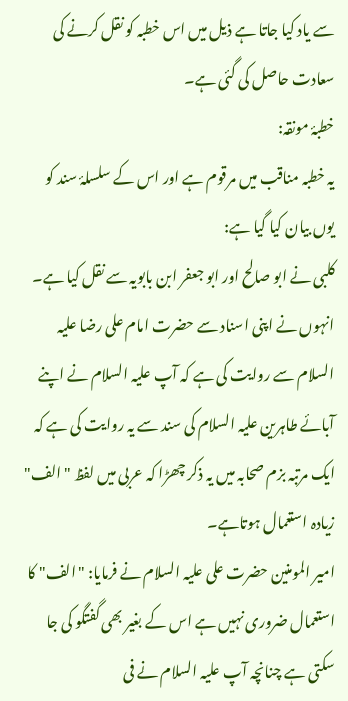سے یاد کیا جاتا ہے ذیل میں اس خطبہ کو نقل کرنے کی سعادت حاصل کی گئی ہے۔
خطبۂ مونقہ:
یہ خطبہ مناقب میں مرقوم ہے اور اس کے سلسلۂ سند کو یوں بیان کیا گیا ہے:
کلبی نے ابو صالح اور ابو جعفر ابن بابویہ سے نقل کیا ہے۔ انہوں نے اپنی اسناد سے حضرت امام علی رضا علیہ السلام سے روایت کی ہے کہ آپ علیہ السلام نے اپنے آبائے طاہرین علیہ السلام کی سند سے یہ روایت کی ہے کہ ایک مرتبہ بزم صحابہ میں یہ ذکر چھڑا کہ عربی میں لفظ "الف" زیادہ استعمال ہوتاہے۔
امیر المومنین حضرت علی علیہ السلام نے فرمایا: "الف" کا استعمال ضروری نہیں ہے اس کے بغیر بھی گفتگو کی جا سکتی ہے چنانچہ آپ علیہ السلام نے فی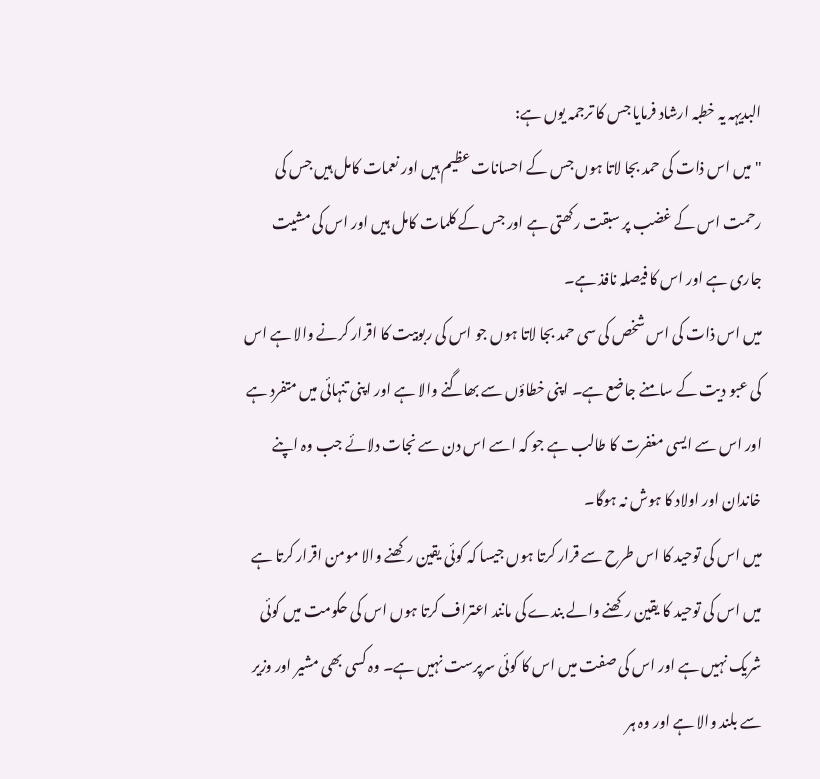البدیہہ یہ خطبہ ارشاد فرمایا جس کا ترجمہ یوں ہے:
"میں اس ذات کی حمد بجا لاتا ہوں جس کے احسانات عظیم ہیں اور نعمات کامل ہیں جس کی رحمت اس کے غضب پر سبقت رکھتی ہے اور جس کے کلمات کامل ہیں اور اس کی مشیت جاری ہے اور اس کا فیصلہ نافذ ہے۔
میں اس ذات کی اس شخص کی سی حمد بجا لاتا ہوں جو اس کی ربوبیت کا اقرار کرنے والا ہے اس کی عبو دیت کے سامنے جاضع ہے۔ اپنی خطاؤں سے بھاگنے والا ہے اور اپنی تنہائی میں متفرد ہے اور اس سے ایسی مغفرت کا طالب ہے جو کہ اسے اس دن سے نجات دلائے جب وہ اپنے خاندان اور اولاد کا ہوش نہ ہوگا۔
میں اس کی توحید کا اس طرح سے قرار کرتا ہوں جیسا کہ کوئی یقین رکھنے والا مومن اقرار کرتا ہے میں اس کی توحید کا یقین رکھنے والے بندے کی مانند اعتراف کرتا ہوں اس کی حکومت میں کوئی شریک نہیں ہے اور اس کی صفت میں اس کا کوئی سرپرست نہیں ہے۔ وہ کسی بھی مشیر اور وزیر سے بلند والا ہے اور وہ ہر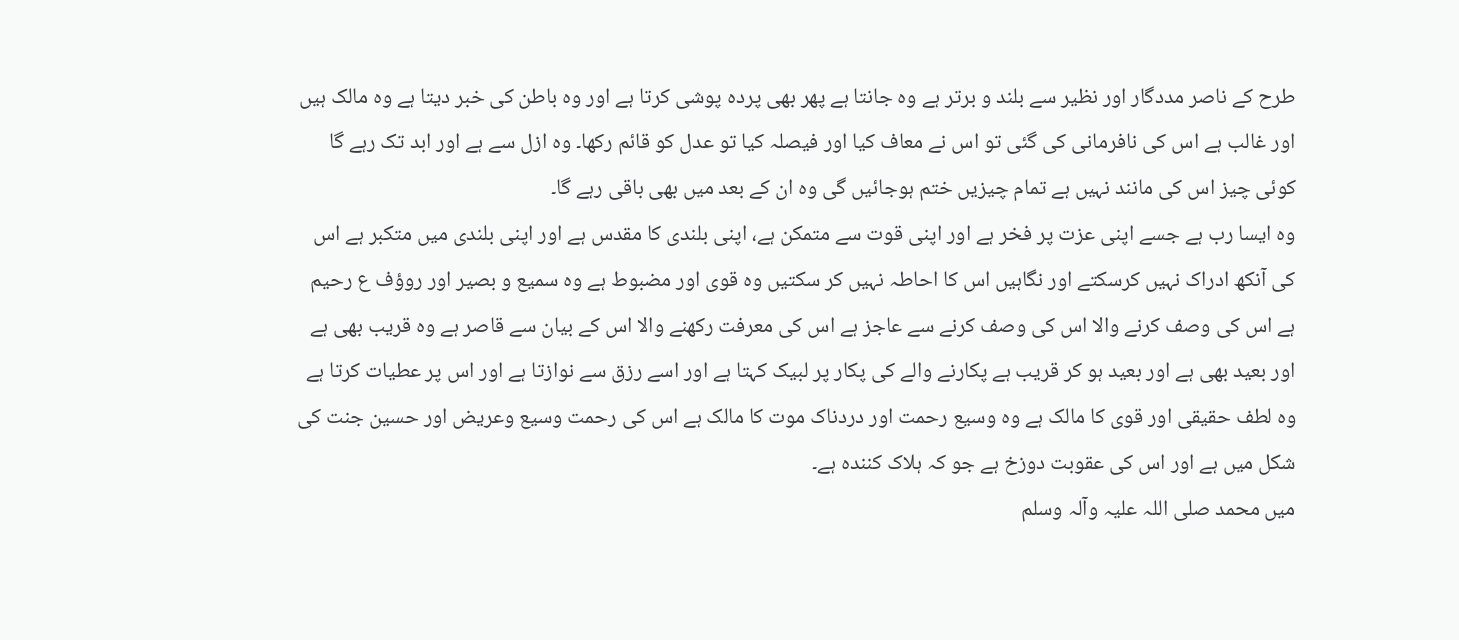طرح کے ناصر مددگار اور نظیر سے بلند و برتر ہے وہ جانتا ہے پھر بھی پردہ پوشی کرتا ہے اور وہ باطن کی خبر دیتا ہے وہ مالک ہیں اور غالب ہے اس کی نافرمانی کی گئی تو اس نے معاف کیا اور فیصلہ کیا تو عدل کو قائم رکھا۔ وہ ازل سے ہے اور ابد تک رہے گا کوئی چیز اس کی مانند نہیں ہے تمام چیزیں ختم ہوجائیں گی وہ ان کے بعد میں بھی باقی رہے گا۔
وہ ایسا رب ہے جسے اپنی عزت پر فخر ہے اور اپنی قوت سے متمکن ہے، اپنی بلندی کا مقدس ہے اور اپنی بلندی میں متکبر ہے اس کی آنکھ ادراک نہیں کرسکتے اور نگاہیں اس کا احاطہ نہیں کر سکتیں وہ قوی اور مضبوط ہے وہ سمیع و بصیر اور روؤف ع رحیم ہے اس کی وصف کرنے والا اس کی وصف کرنے سے عاجز ہے اس کی معرفت رکھنے والا اس کے بیان سے قاصر ہے وہ قریب بھی ہے اور بعید بھی ہے اور بعید ہو کر قریب ہے پکارنے والے کی پکار پر لبیک کہتا ہے اور اسے رزق سے نوازتا ہے اور اس پر عطیات کرتا ہے وہ لطف حقیقی اور قوی کا مالک ہے وہ وسیع رحمت اور دردناک موت کا مالک ہے اس کی رحمت وسیع وعریض اور حسین جنت کی شکل میں ہے اور اس کی عقوبت دوزخ ہے جو کہ ہلاک کنندہ ہے۔
میں محمد صلی اللہ علیہ وآلہ وسلم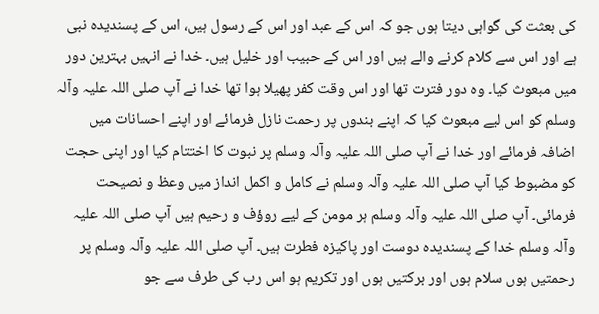کی بعثت کی گواہی دیتا ہوں جو کہ اس کے عبد اور اس کے رسول ہیں، اس کے پسندیدہ نبی ہے اور اس سے کلام کرنے والے ہیں اور اس کے حبیب اور خلیل ہیں۔ خدا نے انہیں بہترین دور میں مبعوث کیا۔ وہ دور فترت تھا اور اس وقت کفر پھیلا ہوا تھا خدا نے آپ صلی اللہ علیہ وآلہ وسلم کو اس لیے مبعوث کیا کہ اپنے بندوں پر رحمت نازل فرمائے اور اپنے احسانات میں اضافہ فرمائے اور خدا نے آپ صلی اللہ علیہ وآلہ وسلم پر نبوت کا اختتام کیا اور اپنی حجت کو مضبوط کیا آپ صلی اللہ علیہ وآلہ وسلم نے کامل و اکمل انداز میں وعظ و نصیحت فرمائی۔ آپ صلی اللہ علیہ وآلہ وسلم ہر مومن کے لیے روؤف و رحیم ہیں آپ صلی اللہ علیہ وآلہ وسلم خدا کے پسندیدہ دوست اور پاکیزہ فطرت ہیں۔ آپ صلی اللہ علیہ وآلہ وسلم پر رحمتیں ہوں سلام ہوں اور برکتیں ہوں اور تکریم ہو اس رب کی طرف سے جو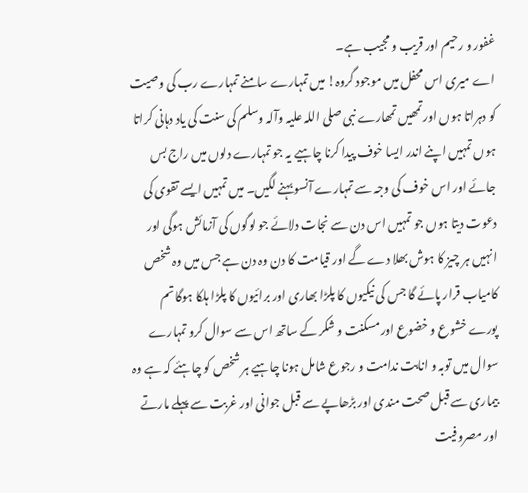غفور و رحیم اور قریب و مجیب ہے۔
اے میری اس محفل میں موجود گروہ! میں تمہارے سامنے تمہارے رب کی وصیت کو دہراتا ہوں اور تمھیں تمھارے نبی صلی اللہ علیہ وآلہ وسلم کی سنت کی یاد دہانی کراتا ہوں تمہیں اپنے اندر ایسا خوف پیدا کرنا چاہیے یہ جو تمہارے دلوں میں راج بس جائے اور اس خوف کی وجہ سے تمہارے آنسو بہنے لگیں۔ میں تمہیں ایسے تقوی کی دعوت دیتا ہوں جو تمہیں اس دن سے نجات دلائے جو لوگوں کی آزمائش ہوگی اور انہیں ہر چیز کا ہوش بھلا دے گے اور قیامت کا دن وہ دن ہے جس میں وہ شخص کامیاب قرار پائے گا جس کی نیکیوں کا پلڑا بھاری اور برائیوں کا پلڑا ہلکا ہوگا تم پورے خشوع و خضوع اور مسکنت و شکر کے ساتھ اس سے سوال کرو تمہارے سوال میں توبہ و انابت ندامت و رجوع شامل ہونا چاہیے ہر شخص کو چاہئے کہ ہے وہ بیماری سے قبل صحت مندی اور بڑھاپے سے قبل جوانی اور غربت سے پہلے مارتے اور مصروفیت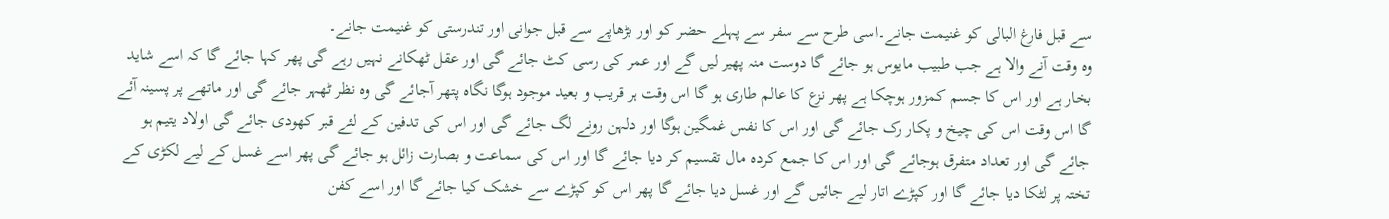سے قبل فارغ البالی کو غنیمت جانے۔اسی طرح سے سفر سے پہلے حضر کو اور بڑھاپے سے قبل جوانی اور تندرستی کو غنیمت جانے۔
وہ وقت آنے والا ہے جب طبیب مایوس ہو جائے گا دوست منہ پھیر لیں گے اور عمر کی رسی کٹ جائے گی اور عقل ٹھکانے نہیں رہے گی پھر کہا جائے گا کہ اسے شاید بخار ہے اور اس کا جسم کمزور ہوچکا ہے پھر نزع کا عالم طاری ہو گا اس وقت ہر قریب و بعید موجود ہوگا نگاہ پتھر آجائے گی وہ نظر ٹھہر جائے گی اور ماتھے پر پسینہ آئے گا اس وقت اس کی چیخ و پکار رک جائے گی اور اس کا نفس غمگین ہوگا اور دلہن رونے لگ جائے گی اور اس کی تدفین کے لئے قبر کھودی جائے گی اولاد یتیم ہو جائے گی اور تعداد متفرق ہوجائے گی اور اس کا جمع کردہ مال تقسیم کر دیا جائے گا اور اس کی سماعت و بصارت زائل ہو جائے گی پھر اسے غسل کے لیے لکڑی کے تختہ پر لٹکا دیا جائے گا اور کپڑے اتار لیے جائیں گے اور غسل دیا جائے گا پھر اس کو کپڑے سے خشک کیا جائے گا اور اسے کفن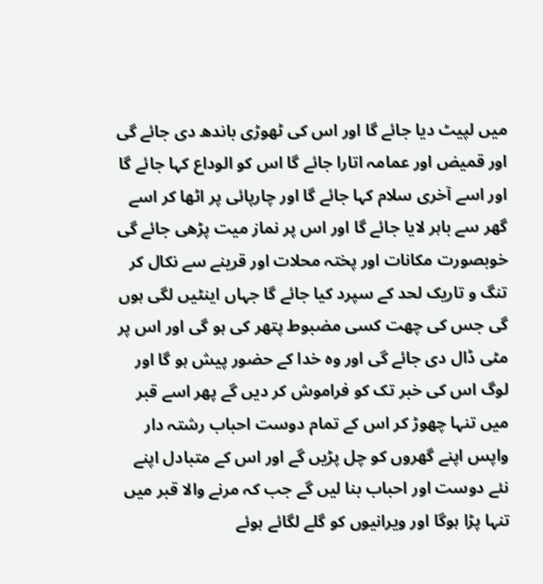میں لپیٹ دیا جائے گا اور اس کی ٹھوڑی باندھ دی جائے گی اور قمیض اور عمامہ اتارا جائے گا اس کو الوداع کہا جائے گا اور اسے آخری سلام کہا جائے گا اور چارپائی پر اٹھا کر اسے گھر سے باہر لایا جائے گا اور اس پر نماز میت پڑھی جائے گی خوبصورت مکانات اور پختہ محلات اور قرینے سے نکال کر تنگ و تاریک لحد کے سپرد کیا جائے گا جہاں اینٹیں لگی ہوں گی جس کی چھت کسی مضبوط پتھر کی ہو گی اور اس پر مٹی ڈال دی جائے گی اور وہ خدا کے حضور پیش ہو گا اور لوگ اس کی خبر تک کو فراموش کر دیں گے پھر اسے قبر میں تنہا چھوڑ کر اس کے تمام دوست احباب رشتہ دار واپس اپنے گھروں کو چل پڑیں گے اور اس کے متبادل اپنے نئے دوست اور احباب بنا لیں گے جب کہ مرنے والا قبر میں تنہا پڑا ہوگا اور ویرانیوں کو گلے لگائے ہوئے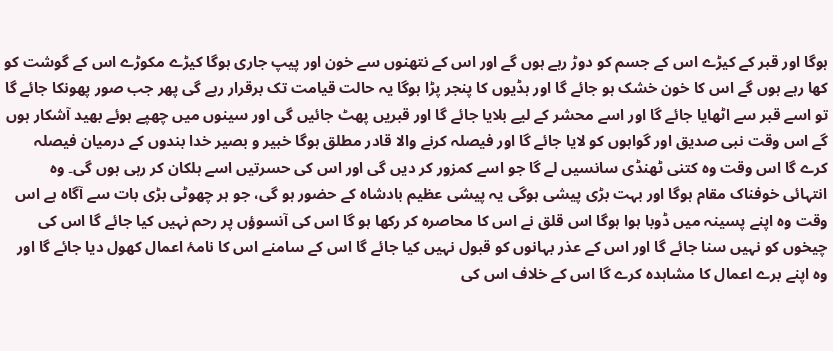ہوگا اور قبر کے کیڑے اس کے جسم کو دوڑ رہے ہوں گے اور اس کے نتھنوں سے خون اور پیپ جاری ہوگا کیڑے مکوڑے اس کے گوشت کو کھا رہے ہوں گے اس کا خون خشک ہو جائے گا اور ہڈیوں کا پنجر پڑا ہوگا یہ حالت قیامت تک برقرار رہے گی پھر جب صور پھونکا جائے گا تو اسے قبر سے اٹھایا جائے گا اور اسے محشر کے لیے بلایا جائے گا اور قبریں پھٹ جائیں گی اور سینوں میں چھپے ہوئے بھید آشکار ہوں گے اس وقت نبی صدیق اور گواہوں کو لایا جائے گا اور فیصلہ کرنے والا قادر مطلق ہوگا خبیر و بصیر خدا بندوں کے درمیان فیصلہ کرے گا اس وقت وہ کتنی ٹھنڈی سانسیں لے گا جو اسے کمزور کر دیں گی اور اس کی حسرتیں اسے ہلکان کر رہی ہوں گی۔ وہ انتہائی خوفناک مقام ہوگا اور بہت بڑی پیشی ہوگی یہ پیشی عظیم بادشاہ کے حضور ہو گی، جو ہر چھوٹی بڑی بات سے آگاہ ہے اس وقت وہ اپنے پسینہ میں ڈوبا ہوا ہوگا اس قلق نے اس کا محاصرہ کر رکھا ہو گا اس کی آنسوؤں پر رحم نہیں کیا جائے گا اس کی چیخوں کو نہیں سنا جائے گا اور اس کے عذر بہانوں کو قبول نہیں کیا جائے گا اس کے سامنے اس کا نامۂ اعمال کھول دیا جائے گا اور وہ اپنے برے اعمال کا مشاہدہ کرے گا اس کے خلاف اس کی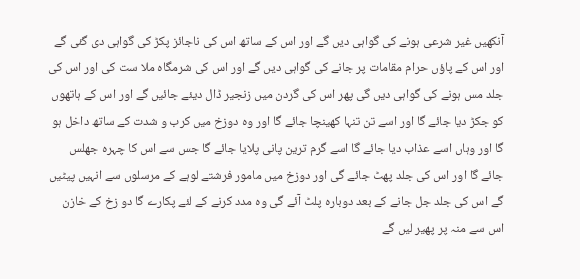آنکھیں غیر شرعی ہونے کی گواہی دیں گے اور اس کے ساتھ اس کی ناجائز پکڑ کی گواہی دی گئی گے اور اس کے پاؤں حرام مقامات پر جانے کی گواہی دیں گے اور اس کی شرمگاہ ملا ست کی اور اس کی جلد مس ہونے کی گواہی دیں گی پھر اس کی گردن میں زنجیر ڈال دیئے جائیں گے اور اس کے ہاتھوں کو جکڑ دیا جائے گا اور اسے تن تنہا کھینچا جائے گا اور وہ دوزخ میں کرب و شدت کے ساتھ داخل ہو گا اور وہاں اسے عذاب دیا جائے گا اسے گرم ترین پانی پلایا جائے گا جس سے اس کا چہرہ جھلس جائے گا اور اس کی جلد پھٹ جائے گی اور دوزخ میں مامور فرشتے لوہے کے مرسلوں سے انہیں پیٹیں گے اس کی جلد جل جانے کے بعد دوبارہ پلٹ آئے گی وہ مدد کرنے کے لئے پکارے گا دو زخ کے خازن اس سے منہ پر پھیر لیں گے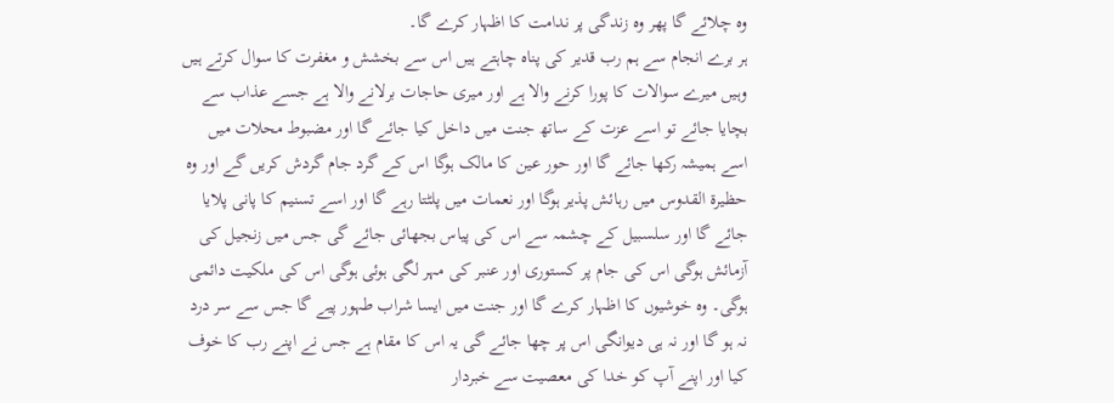وہ چلائے گا پھر وہ زندگی پر ندامت کا اظہار کرے گا۔
ہر برے انجام سے ہم رب قدیر کی پناہ چاہتے ہیں اس سے بخشش و مغفرت کا سوال کرتے ہیں وہیں میرے سوالات کا پورا کرنے والا ہے اور میری حاجات برلانے والا ہے جسے عذاب سے بچایا جائے تو اسے عزت کے ساتھ جنت میں داخل کیا جائے گا اور مضبوط محلات میں اسے ہمیشہ رکھا جائے گا اور حور عین کا مالک ہوگا اس کے گرد جام گردش کریں گے اور وہ حظیرۃ القدوس میں رہائش پذیر ہوگا اور نعمات میں پلٹتا رہے گا اور اسے تسنیم کا پانی پلایا جائے گا اور سلسبیل کے چشمہ سے اس کی پیاس بجھائی جائے گی جس میں زنجیل کی آزمائش ہوگی اس کی جام پر کستوری اور عنبر کی مہر لگی ہوئی ہوگی اس کی ملکیت دائمی ہوگی۔ وہ خوشیوں کا اظہار کرے گا اور جنت میں ایسا شراب طہور پیے گا جس سے سر درد نہ ہو گا اور نہ ہی دیوانگی اس پر چھا جائے گی یہ اس کا مقام ہے جس نے اپنے رب کا خوف کیا اور اپنے آپ کو خدا کی معصیت سے خبردار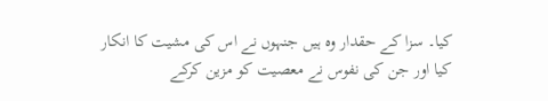کیا۔ سزا کے حقدار وہ ہیں جنہوں نے اس کی مشیت کا انکار کیا اور جن کی نفوس نے معصیت کو مزین کرکے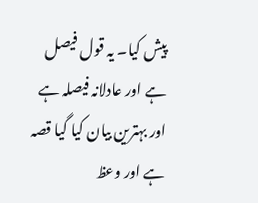پیش کیا۔ یہ قول فیصل ہے اور عادلانہ فیصلہ ہے اور بہترین بیان کیا گیا قصہ ہے اور وعظ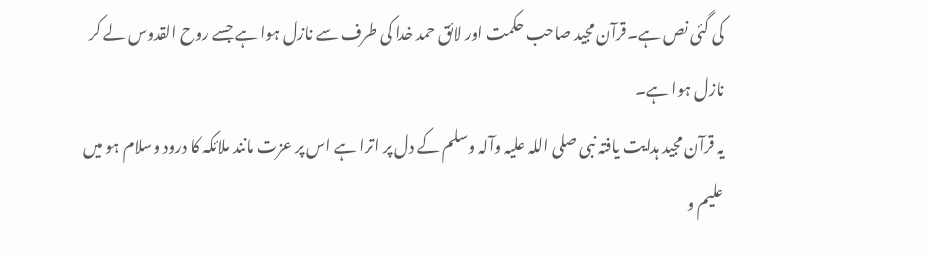کی گئی نص ہے۔قرآن مجید صاحب حکمت اور لائق حمد خدا کی طرف سے نازل ہوا ہے جسے روح القدوس لے کر نازل ہوا ہے۔
یہ قرآن مجید ہدایت یافتہ نبی صلی اللہ علیہ وآلہ وسلم کے دل پر اترا ہے اس پر عزت مانند ملائکہ کا درود وسلام ہو میں علیم و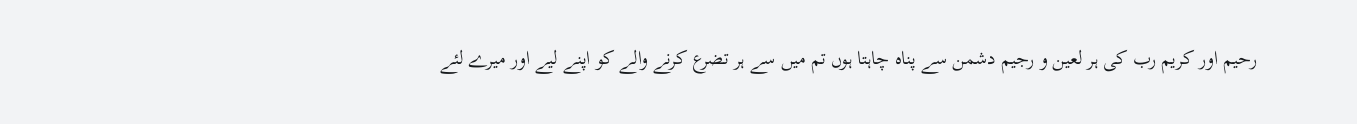رحیم اور کریم رب کی ہر لعین و رجیم دشمن سے پناہ چاہتا ہوں تم میں سے ہر تضرع کرنے والے کو اپنے لیے اور میرے لئے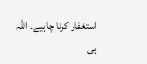استغفار کرنا چاہیے۔ اللہ ہی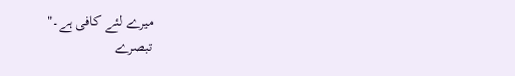میرے لئے کافی ہے۔"
تبصرے